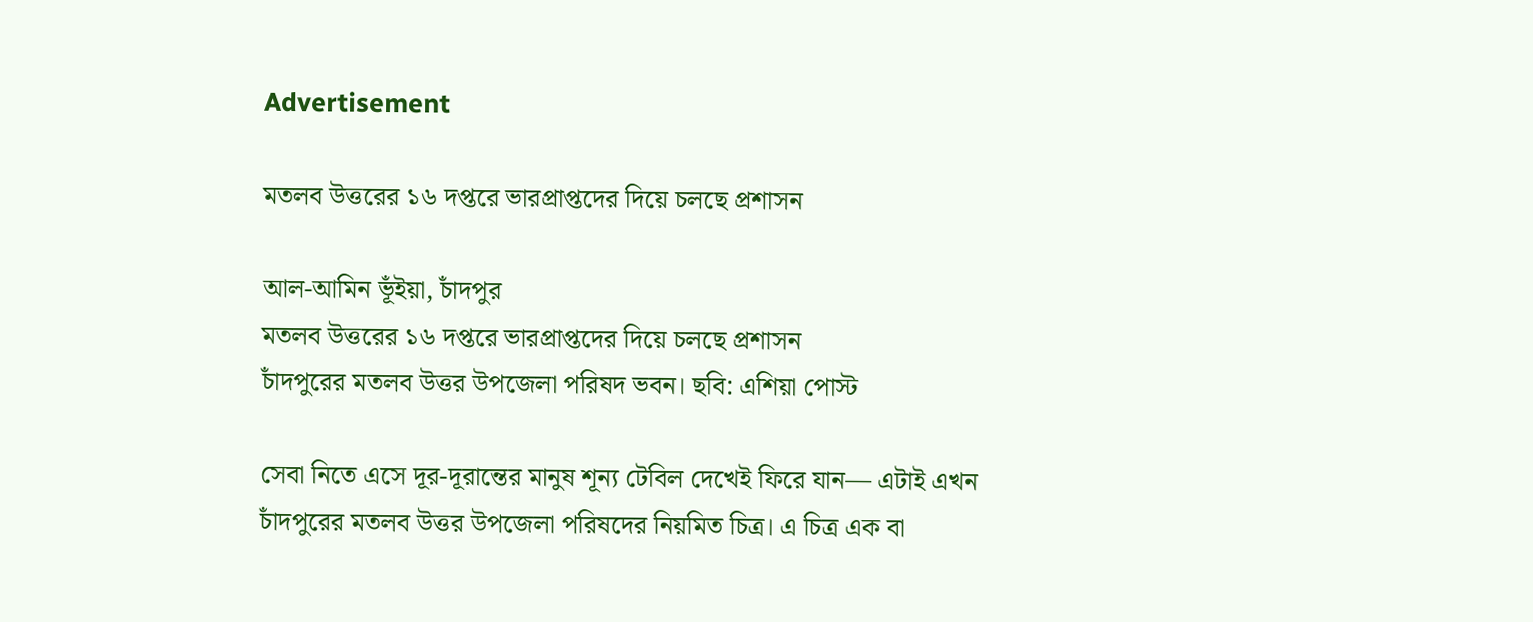Advertisement

মতলব উত্তরের ১৬ দপ্তরে ভারপ্রাপ্তদের দিয়ে চলছে প্রশাসন

আল-আমিন ভূঁইয়া, চাঁদপুর
মতলব উত্তরের ১৬ দপ্তরে ভারপ্রাপ্তদের দিয়ে চলছে প্রশাসন
চাঁদপুরের মতলব উত্তর উপজেলা পরিষদ ভবন। ছবি: এশিয়া পোস্ট

সেবা নিতে এসে দূর-দূরান্তের মানুষ শূন্য টেবিল দেখেই ফিরে যান— এটাই এখন চাঁদপুরের মতলব উত্তর উপজেলা পরিষদের নিয়মিত চিত্র। এ চিত্র এক বা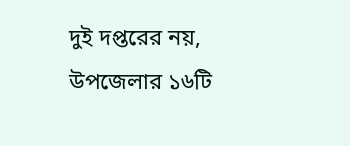দুই দপ্তরের নয়, উপজেলার ১৬টি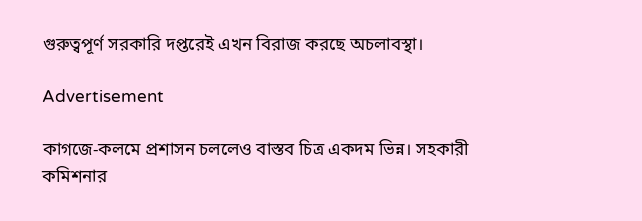গুরুত্বপূর্ণ সরকারি দপ্তরেই এখন বিরাজ করছে অচলাবস্থা।

Advertisement

কাগজে-কলমে প্রশাসন চললেও বাস্তব চিত্র একদম ভিন্ন। সহকারী কমিশনার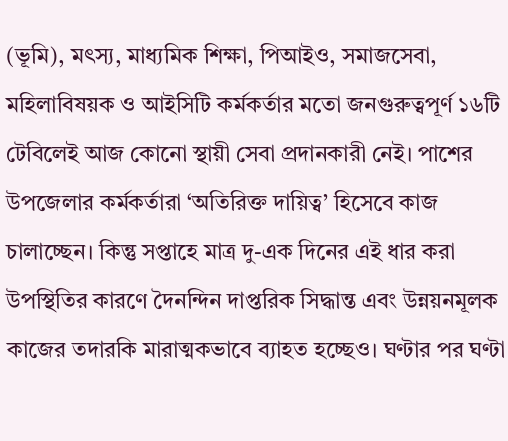(ভূমি), মৎস্য, মাধ্যমিক শিক্ষা, পিআইও, সমাজসেবা, মহিলাবিষয়ক ও আইসিটি কর্মকর্তার মতো জনগুরুত্বপূর্ণ ১৬টি টেবিলেই আজ কোনো স্থায়ী সেবা প্রদানকারী নেই। পাশের উপজেলার কর্মকর্তারা ‘অতিরিক্ত দায়িত্ব’ হিসেবে কাজ চালাচ্ছেন। কিন্তু সপ্তাহে মাত্র দু-এক দিনের এই ধার করা উপস্থিতির কারণে দৈনন্দিন দাপ্তরিক সিদ্ধান্ত এবং উন্নয়নমূলক কাজের তদারকি মারাত্মকভাবে ব্যাহত হচ্ছেও। ঘণ্টার পর ঘণ্টা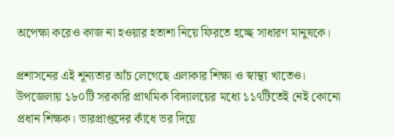অপেক্ষা করেও কাজ না হওয়ার হতাশা নিয়ে ফিরতে হচ্ছে সাধারণ মানুষকে।

প্রশাসনের এই শূন্যতার আঁচ লেগেছে এলাকার শিক্ষা ও স্বাস্থ্য খাতেও। উপজেলায় ১৮০টি সরকারি প্রাথমিক বিদ্যালয়ের মধ্যে ১১৭টিতেই নেই কোনো প্রধান শিক্ষক। ভারপ্রাপ্তদের কাঁধে ভর দিয়ে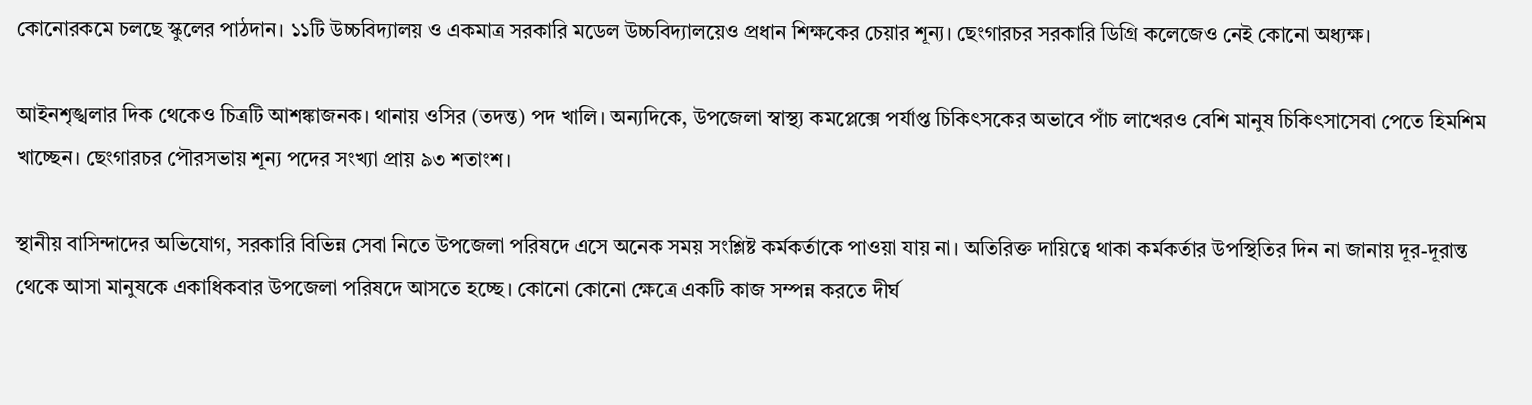কোনোরকমে চলছে স্কুলের পাঠদান। ১১টি উচ্চবিদ্যালয় ও একমাত্র সরকারি মডেল উচ্চবিদ্যালয়েও প্রধান শিক্ষকের চেয়ার শূন্য। ছেংগারচর সরকারি ডিগ্রি কলেজেও নেই কোনো অধ্যক্ষ।

আইনশৃঙ্খলার দিক থেকেও চিত্রটি আশঙ্কাজনক। থানায় ওসির (তদন্ত) পদ খালি। অন্যদিকে, উপজেলা স্বাস্থ্য কমপ্লেক্সে পর্যাপ্ত চিকিৎসকের অভাবে পাঁচ লাখেরও বেশি মানুষ চিকিৎসাসেবা পেতে হিমশিম খাচ্ছেন। ছেংগারচর পৌরসভায় শূন্য পদের সংখ্যা প্রায় ৯৩ শতাংশ।

স্থানীয় বাসিন্দাদের অভিযোগ, সরকারি বিভিন্ন সেবা নিতে উপজেলা পরিষদে এসে অনেক সময় সংশ্লিষ্ট কর্মকর্তাকে পাওয়া যায় না। অতিরিক্ত দায়িত্বে থাকা কর্মকর্তার উপস্থিতির দিন না জানায় দূর-দূরান্ত থেকে আসা মানুষকে একাধিকবার উপজেলা পরিষদে আসতে হচ্ছে। কোনো কোনো ক্ষেত্রে একটি কাজ সম্পন্ন করতে দীর্ঘ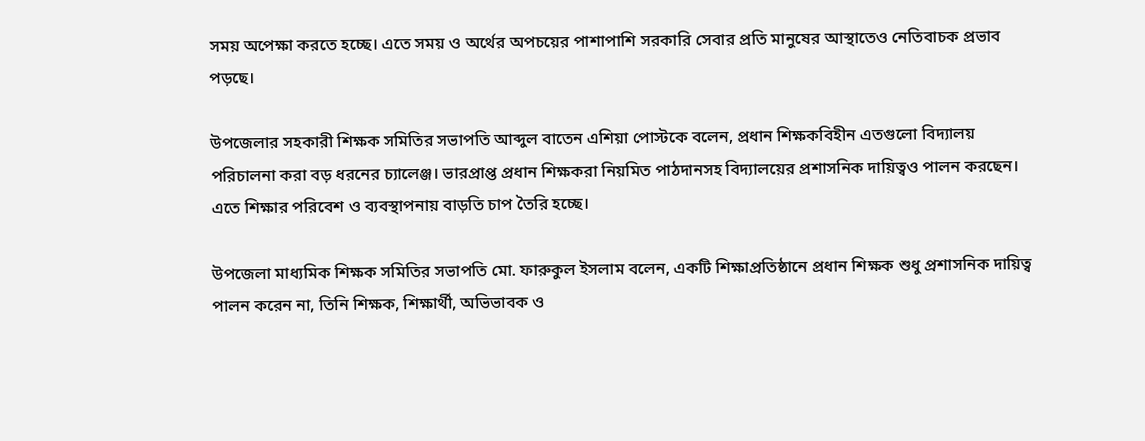সময় অপেক্ষা করতে হচ্ছে। এতে সময় ও অর্থের অপচয়ের পাশাপাশি সরকারি সেবার প্রতি মানুষের আস্থাতেও নেতিবাচক প্রভাব পড়ছে।

উপজেলার সহকারী শিক্ষক সমিতির সভাপতি আব্দুল বাতেন এশিয়া পোস্টকে বলেন, প্রধান শিক্ষকবিহীন এতগুলো বিদ্যালয় পরিচালনা করা বড় ধরনের চ্যালেঞ্জ। ভারপ্রাপ্ত প্রধান শিক্ষকরা নিয়মিত পাঠদানসহ বিদ্যালয়ের প্রশাসনিক দায়িত্বও পালন করছেন। এতে শিক্ষার পরিবেশ ও ব্যবস্থাপনায় বাড়তি চাপ তৈরি হচ্ছে।

উপজেলা মাধ্যমিক শিক্ষক সমিতির সভাপতি মো. ফারুকুল ইসলাম বলেন, একটি শিক্ষাপ্রতিষ্ঠানে প্রধান শিক্ষক শুধু প্রশাসনিক দায়িত্ব পালন করেন না, তিনি শিক্ষক, শিক্ষার্থী, অভিভাবক ও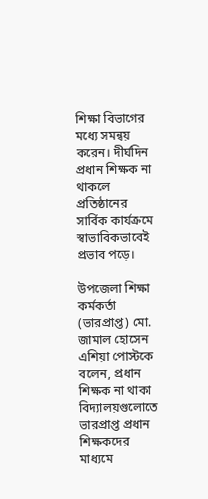শিক্ষা বিভাগের মধ্যে সমন্বয় করেন। দীর্ঘদিন প্রধান শিক্ষক না থাকলে প্রতিষ্ঠানের সার্বিক কার্যক্রমে স্বাভাবিকভাবেই প্রভাব পড়ে।

উপজেলা শিক্ষা কর্মকর্তা (ভারপ্রাপ্ত) মো. জামাল হোসেন এশিয়া পোস্টকে বলেন, প্রধান শিক্ষক না থাকা বিদ্যালয়গুলোতে ভারপ্রাপ্ত প্রধান শিক্ষকদের মাধ্যমে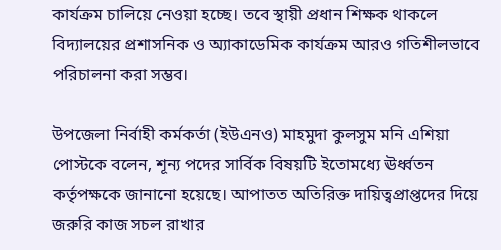কার্যক্রম চালিয়ে নেওয়া হচ্ছে। তবে স্থায়ী প্রধান শিক্ষক থাকলে বিদ্যালয়ের প্রশাসনিক ও অ্যাকাডেমিক কার্যক্রম আরও গতিশীলভাবে পরিচালনা করা সম্ভব।

উপজেলা নির্বাহী কর্মকর্তা (ইউএনও) মাহমুদা কুলসুম মনি এশিয়া পোস্টকে বলেন, শূন্য পদের সার্বিক বিষয়টি ইতোমধ্যে ঊর্ধ্বতন কর্তৃপক্ষকে জানানো হয়েছে। আপাতত অতিরিক্ত দায়িত্বপ্রাপ্তদের দিয়ে জরুরি কাজ সচল রাখার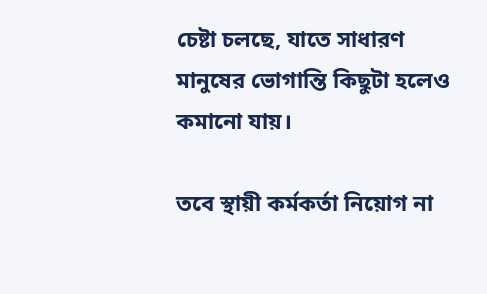চেষ্টা চলছে, যাতে সাধারণ মানুষের ভোগান্তি কিছুটা হলেও কমানো যায়।

তবে স্থায়ী কর্মকর্তা নিয়োগ না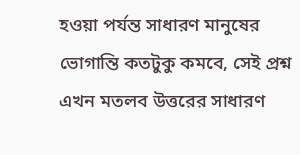হওয়া পর্যন্ত সাধারণ মানুষের ভোগান্তি কতটুকু কমবে, সেই প্রশ্ন এখন মতলব উত্তরের সাধারণ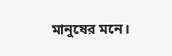মানুষের মনে।